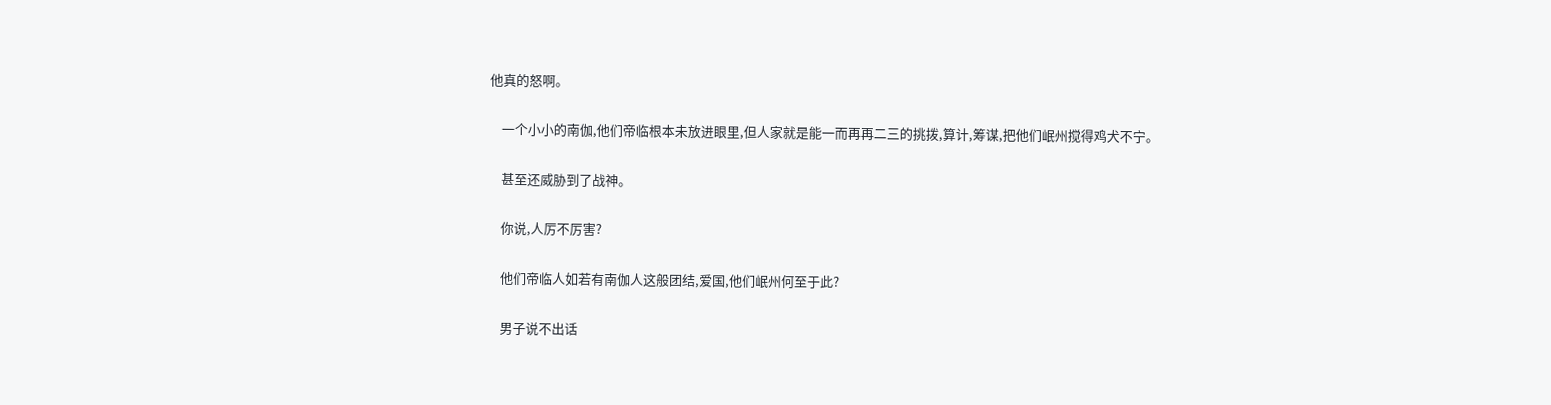他真的怒啊。

    一个小小的南伽,他们帝临根本未放进眼里,但人家就是能一而再再二三的挑拨,算计,筹谋,把他们岷州搅得鸡犬不宁。

    甚至还威胁到了战神。

    你说,人厉不厉害?

    他们帝临人如若有南伽人这般团结,爱国,他们岷州何至于此?

    男子说不出话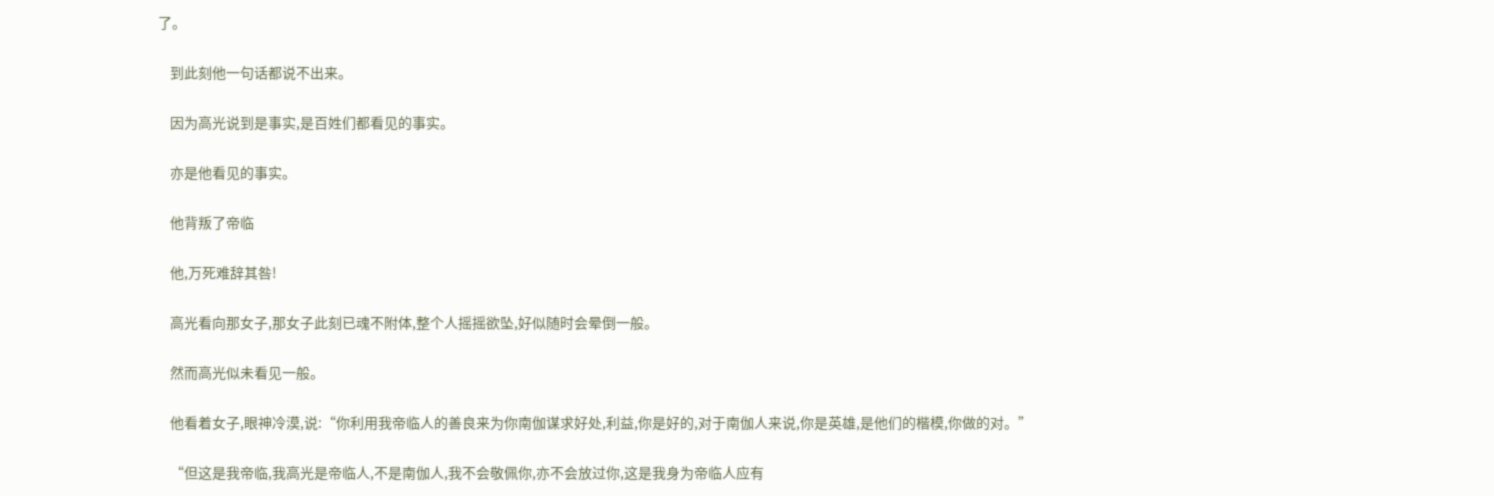了。

    到此刻他一句话都说不出来。

    因为高光说到是事实,是百姓们都看见的事实。

    亦是他看见的事实。

    他背叛了帝临

    他,万死难辞其咎!

    高光看向那女子,那女子此刻已魂不附体,整个人摇摇欲坠,好似随时会晕倒一般。

    然而高光似未看见一般。

    他看着女子,眼神冷漠,说:“你利用我帝临人的善良来为你南伽谋求好处,利益,你是好的,对于南伽人来说,你是英雄,是他们的楷模,你做的对。”

    “但这是我帝临,我高光是帝临人,不是南伽人,我不会敬佩你,亦不会放过你,这是我身为帝临人应有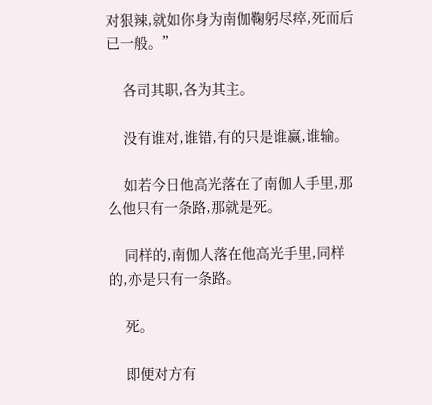对狠辣,就如你身为南伽鞠躬尽瘁,死而后已一般。”

    各司其职,各为其主。

    没有谁对,谁错,有的只是谁赢,谁输。

    如若今日他高光落在了南伽人手里,那么他只有一条路,那就是死。

    同样的,南伽人落在他高光手里,同样的,亦是只有一条路。

    死。

    即便对方有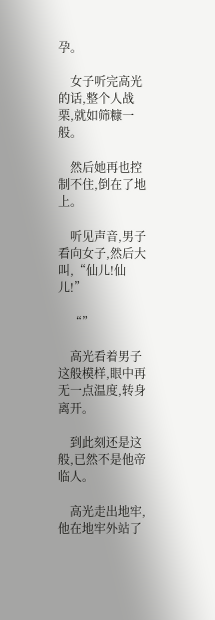孕。

    女子听完高光的话,整个人战栗,就如筛糠一般。

    然后她再也控制不住,倒在了地上。

    听见声音,男子看向女子,然后大叫,“仙儿!仙儿!”

    “”

    高光看着男子这般模样,眼中再无一点温度,转身离开。

    到此刻还是这般,已然不是他帝临人。

    高光走出地牢,他在地牢外站了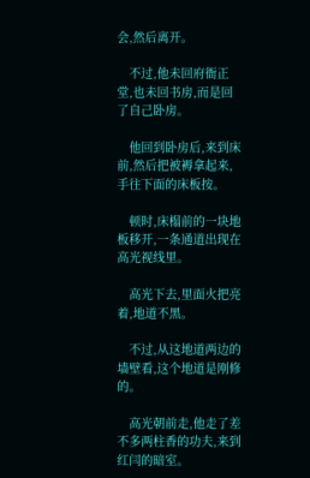会,然后离开。

    不过,他未回府衙正堂,也未回书房,而是回了自己卧房。

    他回到卧房后,来到床前,然后把被褥拿起来,手往下面的床板按。

    顿时,床榻前的一块地板移开,一条通道出现在高光视线里。

    高光下去,里面火把亮着,地道不黑。

    不过,从这地道两边的墙壁看,这个地道是刚修的。

    高光朝前走,他走了差不多两柱香的功夫,来到红闫的暗室。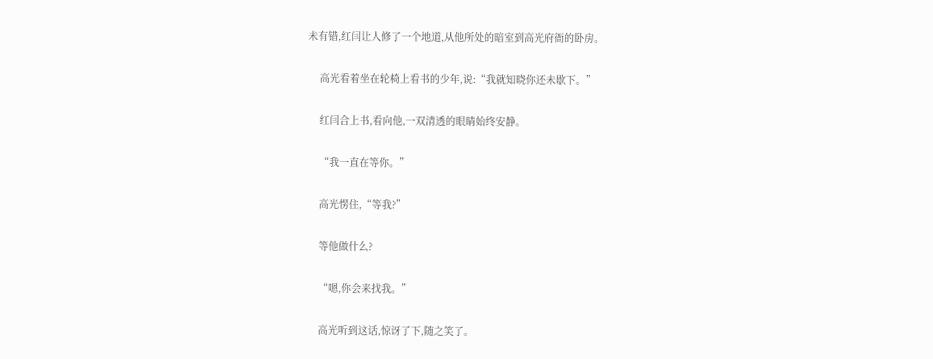未有错,红闫让人修了一个地道,从他所处的暗室到高光府衙的卧房。

    高光看着坐在轮椅上看书的少年,说:“我就知晓你还未歇下。”

    红闫合上书,看向他,一双清透的眼睛始终安静。

    “我一直在等你。”

    高光愣住,“等我?”

    等他做什么?

    “嗯,你会来找我。”

    高光听到这话,惊讶了下,随之笑了。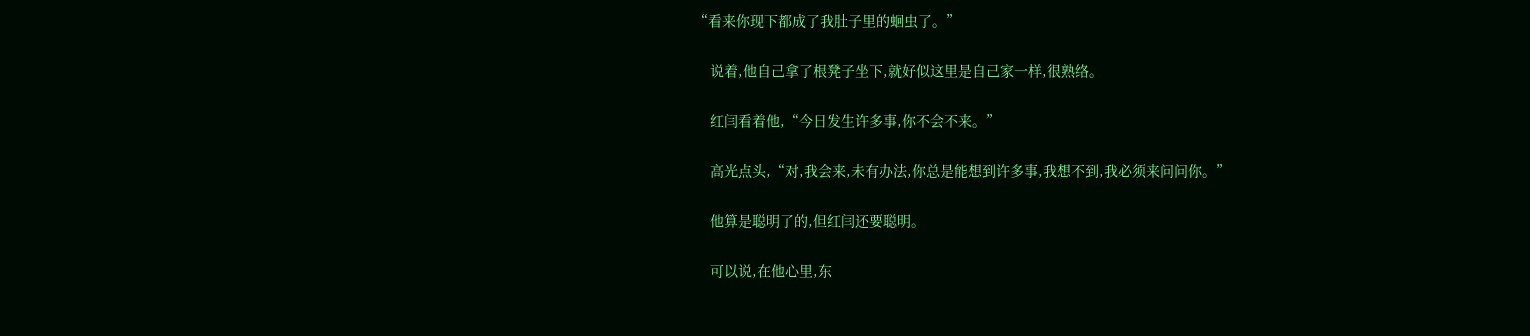“看来你现下都成了我肚子里的蛔虫了。”

    说着,他自己拿了根凳子坐下,就好似这里是自己家一样,很熟络。

    红闫看着他,“今日发生许多事,你不会不来。”

    高光点头,“对,我会来,未有办法,你总是能想到许多事,我想不到,我必须来问问你。”

    他算是聪明了的,但红闫还要聪明。

    可以说,在他心里,东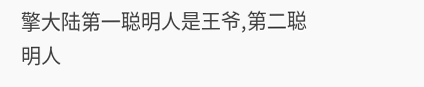擎大陆第一聪明人是王爷,第二聪明人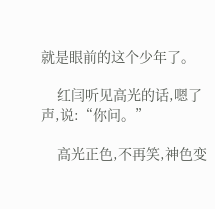就是眼前的这个少年了。

    红闫听见高光的话,嗯了声,说:“你问。”

    高光正色,不再笑,神色变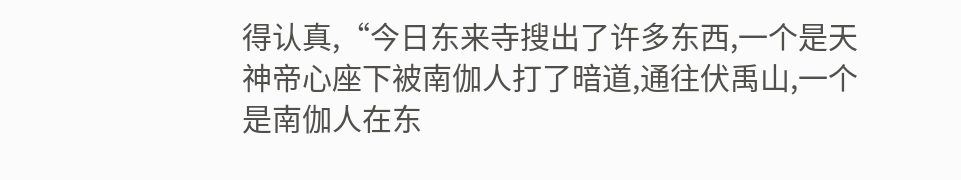得认真,“今日东来寺搜出了许多东西,一个是天神帝心座下被南伽人打了暗道,通往伏禹山,一个是南伽人在东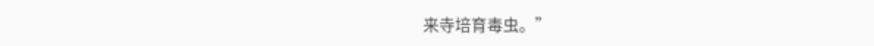来寺培育毒虫。”